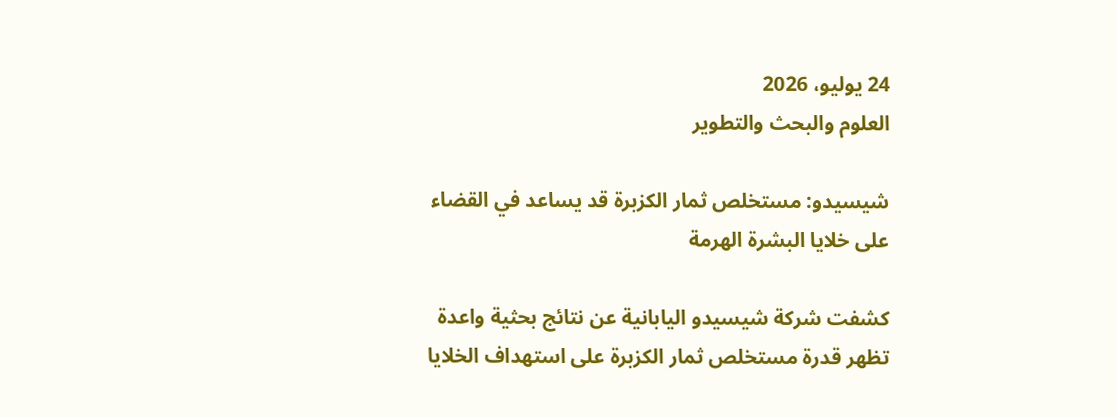24 يوليو، 2026
العلوم والبحث والتطوير

شيسيدو: مستخلص ثمار الكزبرة قد يساعد في القضاء على خلايا البشرة الهرمة

كشفت شركة شيسيدو اليابانية عن نتائج بحثية واعدة تظهر قدرة مستخلص ثمار الكزبرة على استهداف الخلايا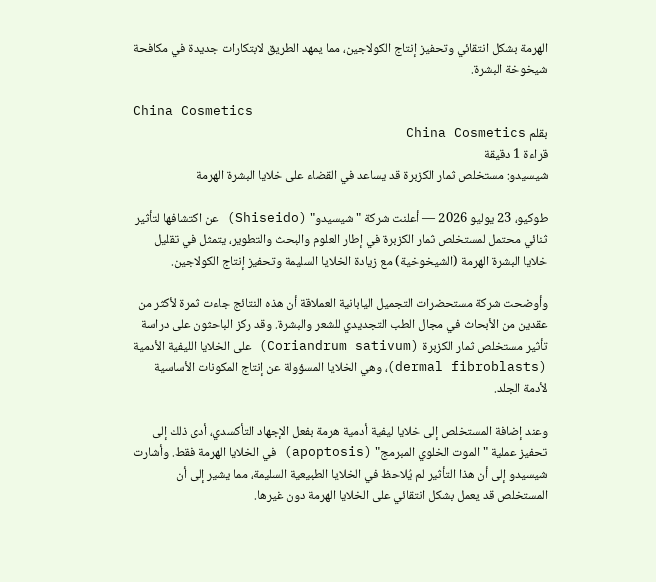الهرمة بشكل انتقائي وتحفيز إنتاج الكولاجين، مما يمهد الطريق لابتكارات جديدة في مكافحة شيخوخة البشرة.

China Cosmetics
بقلم China Cosmetics
قراءة 1 دقيقة
شيسيدو: مستخلص ثمار الكزبرة قد يساعد في القضاء على خلايا البشرة الهرمة

طوكيو، 23 يوليو 2026 — أعلنت شركة "شيسيدو" (Shiseido) عن اكتشافها لتأثير ثنائي محتمل لمستخلص ثمار الكزبرة في إطار العلوم والبحث والتطوير، يتمثل في تقليل خلايا البشرة الهرمة (الشيخوخية) مع زيادة الخلايا السليمة وتحفيز إنتاج الكولاجين.

وأوضحت شركة مستحضرات التجميل اليابانية العملاقة أن هذه النتائج جاءت ثمرة لأكثر من عقدين من الأبحاث في مجال الطب التجديدي للشعر والبشرة. وقد ركز الباحثون على دراسة تأثير مستخلص ثمار الكزبرة (Coriandrum sativum) على الخلايا الليفية الأدمية (dermal fibroblasts)، وهي الخلايا المسؤولة عن إنتاج المكونات الأساسية لأدمة الجلد.

وعند إضافة المستخلص إلى خلايا ليفية أدمية هرمة بفعل الإجهاد التأكسدي، أدى ذلك إلى تحفيز عملية "الموت الخلوي المبرمج" (apoptosis) في الخلايا الهرمة فقط. وأشارت شيسيدو إلى أن هذا التأثير لم يُلاحظ في الخلايا الطبيعية السليمة، مما يشير إلى أن المستخلص قد يعمل بشكل انتقائي على الخلايا الهرمة دون غيرها.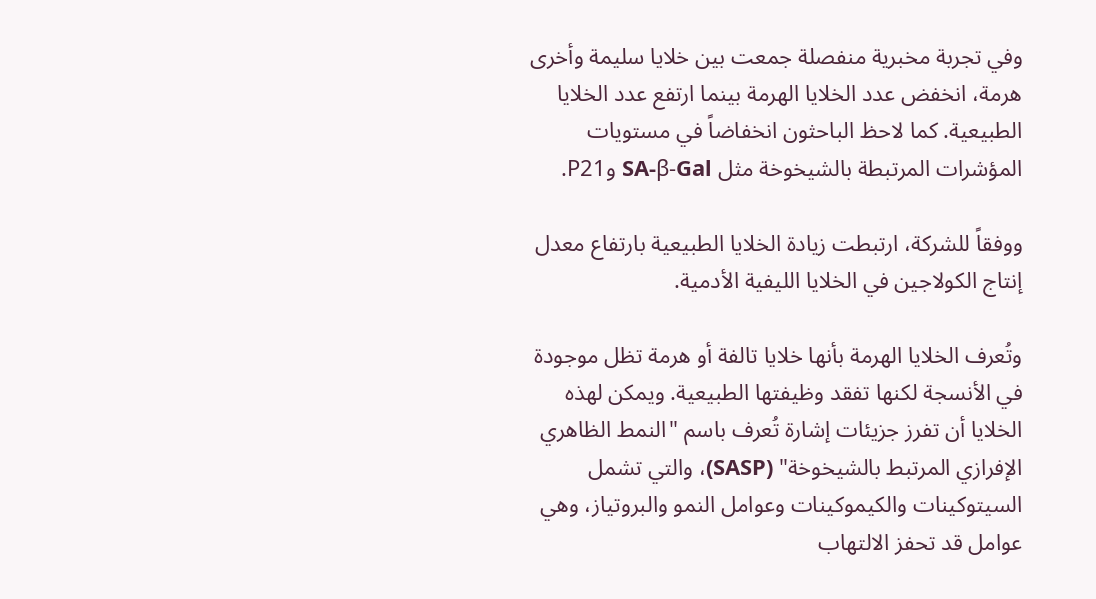وفي تجربة مخبرية منفصلة جمعت بين خلايا سليمة وأخرى هرمة، انخفض عدد الخلايا الهرمة بينما ارتفع عدد الخلايا الطبيعية. كما لاحظ الباحثون انخفاضاً في مستويات المؤشرات المرتبطة بالشيخوخة مثل SA-β-Gal وP21.

ووفقاً للشركة، ارتبطت زيادة الخلايا الطبيعية بارتفاع معدل إنتاج الكولاجين في الخلايا الليفية الأدمية.

وتُعرف الخلايا الهرمة بأنها خلايا تالفة أو هرمة تظل موجودة في الأنسجة لكنها تفقد وظيفتها الطبيعية. ويمكن لهذه الخلايا أن تفرز جزيئات إشارة تُعرف باسم "النمط الظاهري الإفرازي المرتبط بالشيخوخة" (SASP)، والتي تشمل السيتوكينات والكيموكينات وعوامل النمو والبروتياز، وهي عوامل قد تحفز الالتهاب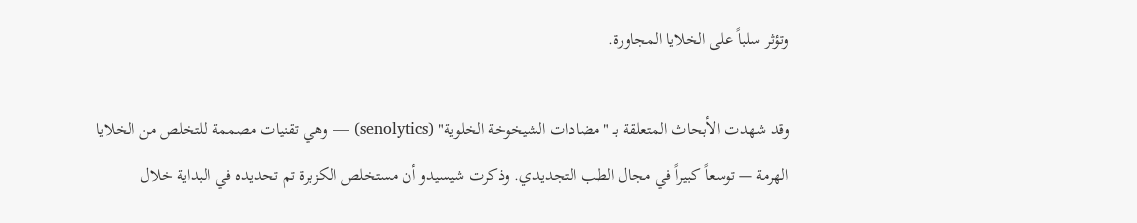وتؤثر سلباً على الخلايا المجاورة.

وقد شهدت الأبحاث المتعلقة بـ "مضادات الشيخوخة الخلوية" (senolytics) — وهي تقنيات مصممة للتخلص من الخلايا الهرمة — توسعاً كبيراً في مجال الطب التجديدي. وذكرت شيسيدو أن مستخلص الكزبرة تم تحديده في البداية خلال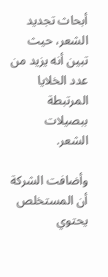أبحاث تجديد الشعر، حيث تبين أنه يزيد من عدد الخلايا المرتبطة ببصيلات الشعر.

وأضافت الشركة أن المستخلص يحتوي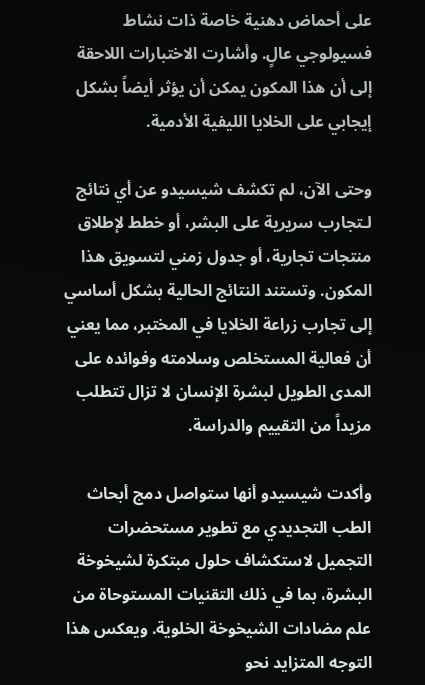على أحماض دهنية خاصة ذات نشاط فسيولوجي عالٍ. وأشارت الاختبارات اللاحقة إلى أن هذا المكون يمكن أن يؤثر أيضاً بشكل إيجابي على الخلايا الليفية الأدمية.

وحتى الآن، لم تكشف شيسيدو عن أي نتائج لـتجارب سريرية على البشر، أو خطط لإطلاق منتجات تجارية، أو جدول زمني لتسويق هذا المكون. وتستند النتائج الحالية بشكل أساسي إلى تجارب زراعة الخلايا في المختبر، مما يعني أن فعالية المستخلص وسلامته وفوائده على المدى الطويل لبشرة الإنسان لا تزال تتطلب مزيداً من التقييم والدراسة.

وأكدت شيسيدو أنها ستواصل دمج أبحاث الطب التجديدي مع تطوير مستحضرات التجميل لاستكشاف حلول مبتكرة لشيخوخة البشرة، بما في ذلك التقنيات المستوحاة من علم مضادات الشيخوخة الخلوية. ويعكس هذا التوجه المتزايد نحو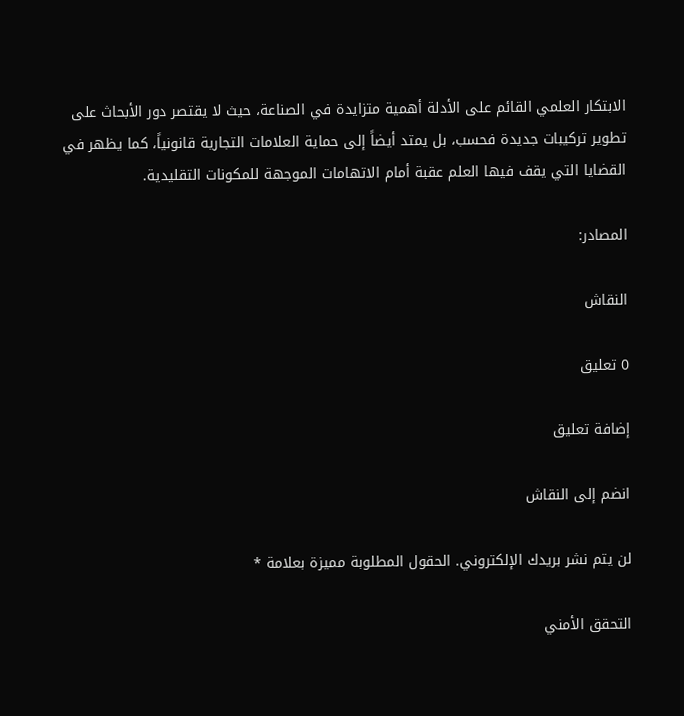الابتكار العلمي القائم على الأدلة أهمية متزايدة في الصناعة، حيث لا يقتصر دور الأبحاث على تطوير تركيبات جديدة فحسب، بل يمتد أيضاً إلى حماية العلامات التجارية قانونياً، كما يظهر في القضايا التي يقف فيها العلم عقبة أمام الاتهامات الموجهة للمكونات التقليدية.

المصادر:

النقاش

0 تعليق

إضافة تعليق

انضم إلى النقاش

لن يتم نشر بريدك الإلكتروني. الحقول المطلوبة مميزة بعلامة *

التحقق الأمني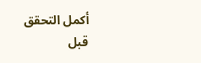أكمل التحقق قبل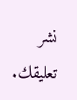نشر تعليقك.